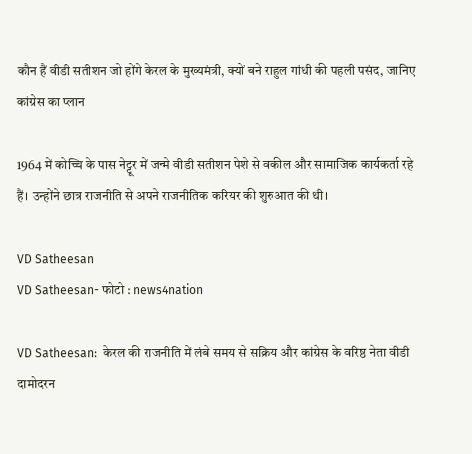कौन हैं वीडी सतीशन जो होंगे केरल के मुख्यमंत्री, क्यों बने राहुल गांधी की पहली पसंद, जानिए कांग्रेस का प्लान

1964 में कोच्चि के पास नेट्टूर में जन्मे वीडी सतीशन पेशे से वकील और सामाजिक कार्यकर्ता रहे हैं। उन्होंने छात्र राजनीति से अपने राजनीतिक करियर की शुरुआत की थी।

VD Satheesan
VD Satheesan- फोटो : news4nation

VD Satheesan:  केरल की राजनीति में लंबे समय से सक्रिय और कांग्रेस के वरिष्ठ नेता वीडी दामोदरन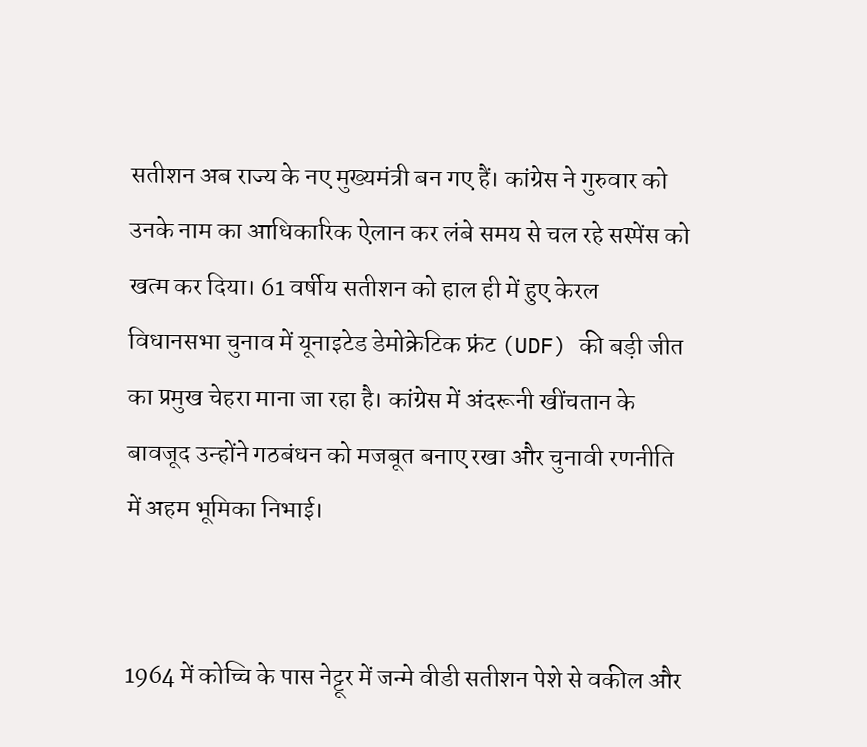सतीशन अब राज्य के नए मुख्यमंत्री बन गए हैं। कांग्रेस ने गुरुवार को उनके नाम का आधिकारिक ऐलान कर लंबे समय से चल रहे सस्पेंस को खत्म कर दिया। 61 वर्षीय सतीशन को हाल ही में हुए केरल विधानसभा चुनाव में यूनाइटेड डेमोक्रेटिक फ्रंट (UDF) की बड़ी जीत का प्रमुख चेहरा माना जा रहा है। कांग्रेस में अंदरूनी खींचतान के बावजूद उन्होंने गठबंधन को मजबूत बनाए रखा और चुनावी रणनीति में अहम भूमिका निभाई।


1964 में कोच्चि के पास नेट्टूर में जन्मे वीडी सतीशन पेशे से वकील और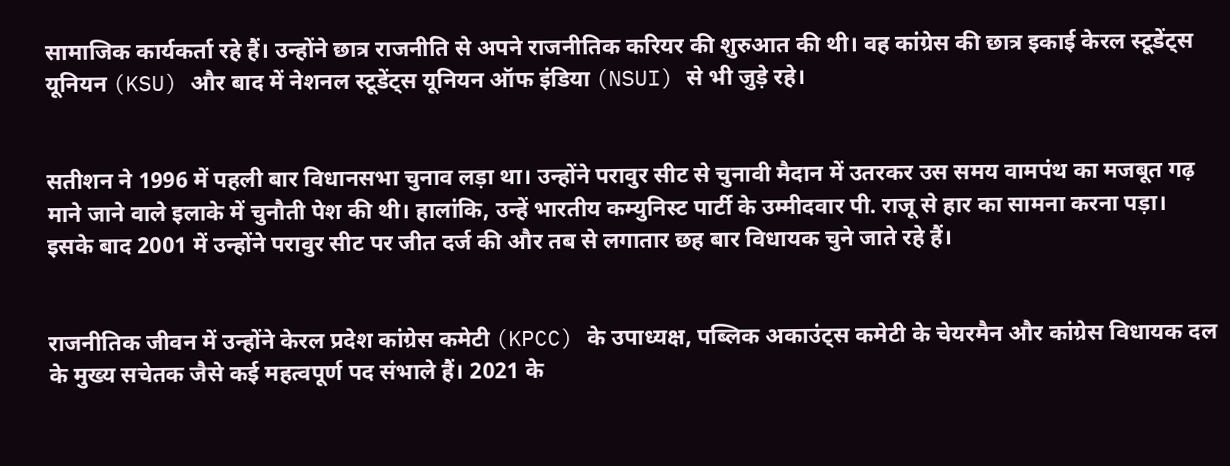सामाजिक कार्यकर्ता रहे हैं। उन्होंने छात्र राजनीति से अपने राजनीतिक करियर की शुरुआत की थी। वह कांग्रेस की छात्र इकाई केरल स्टूडेंट्स यूनियन (KSU) और बाद में नेशनल स्टूडेंट्स यूनियन ऑफ इंडिया (NSUI) से भी जुड़े रहे।


सतीशन ने 1996 में पहली बार विधानसभा चुनाव लड़ा था। उन्होंने परावुर सीट से चुनावी मैदान में उतरकर उस समय वामपंथ का मजबूत गढ़ माने जाने वाले इलाके में चुनौती पेश की थी। हालांकि, उन्हें भारतीय कम्युनिस्ट पार्टी के उम्मीदवार पी. राजू से हार का सामना करना पड़ा। इसके बाद 2001 में उन्होंने परावुर सीट पर जीत दर्ज की और तब से लगातार छह बार विधायक चुने जाते रहे हैं।


राजनीतिक जीवन में उन्होंने केरल प्रदेश कांग्रेस कमेटी (KPCC) के उपाध्यक्ष, पब्लिक अकाउंट्स कमेटी के चेयरमैन और कांग्रेस विधायक दल के मुख्य सचेतक जैसे कई महत्वपूर्ण पद संभाले हैं। 2021 के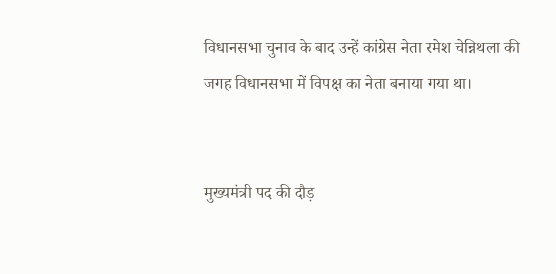विधानसभा चुनाव के बाद उन्हें कांग्रेस नेता रमेश चेन्निथला की जगह विधानसभा में विपक्ष का नेता बनाया गया था।


मुख्यमंत्री पद की दौड़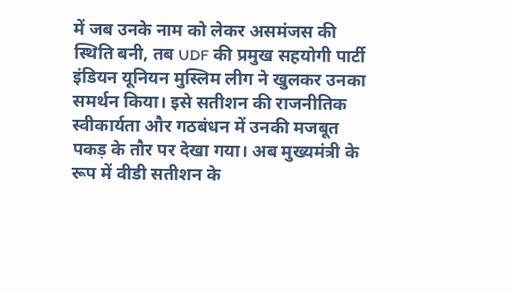में जब उनके नाम को लेकर असमंजस की स्थिति बनी, तब UDF की प्रमुख सहयोगी पार्टी इंडियन यूनियन मुस्लिम लीग ने खुलकर उनका समर्थन किया। इसे सतीशन की राजनीतिक स्वीकार्यता और गठबंधन में उनकी मजबूत पकड़ के तौर पर देखा गया। अब मुख्यमंत्री के रूप में वीडी सतीशन के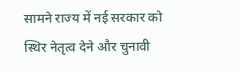सामने राज्य में नई सरकार को स्थिर नेतृत्व देने और चुनावी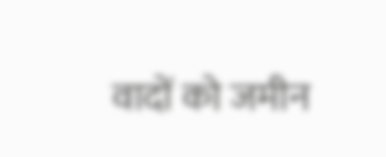वादों को जमीन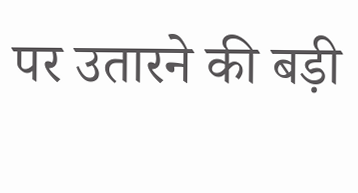पर उतारने की बड़ी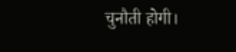चुनौती होगी।